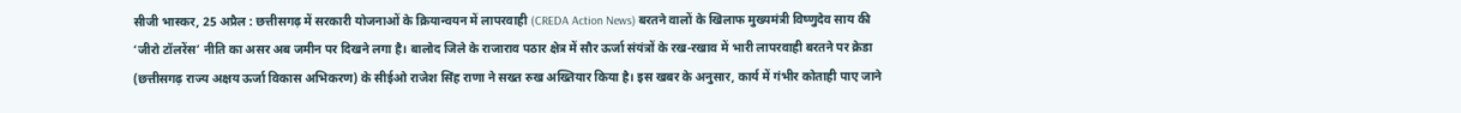सीजी भास्कर, 25 अप्रैल : छत्तीसगढ़ में सरकारी योजनाओं के क्रियान्वयन में लापरवाही (CREDA Action News) बरतने वालों के खिलाफ मुख्यमंत्री विष्णुदेव साय की ‘जीरो टॉलरेंस’ नीति का असर अब जमीन पर दिखने लगा है। बालोद जिले के राजाराव पठार क्षेत्र में सौर ऊर्जा संयंत्रों के रख-रखाव में भारी लापरवाही बरतने पर क्रेडा (छत्तीसगढ़ राज्य अक्षय ऊर्जा विकास अभिकरण) के सीईओ राजेश सिंह राणा ने सख्त रुख अख्तियार किया है। इस खबर के अनुसार, कार्य में गंभीर कोताही पाए जाने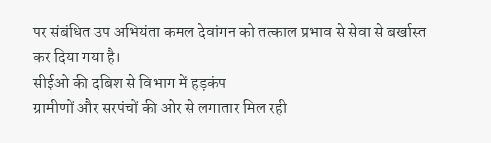पर संबंधित उप अभियंता कमल देवांगन को तत्काल प्रभाव से सेवा से बर्खास्त कर दिया गया है।
सीईओ की दबिश से विभाग में हड़कंप
ग्रामीणों और सरपंचों की ओर से लगातार मिल रही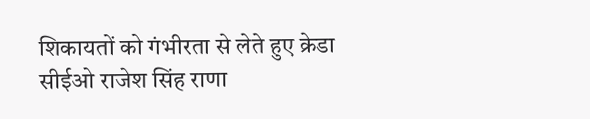शिकायतों को गंभीरता से लेते हुए क्रेडा सीईओ राजेश सिंह राणा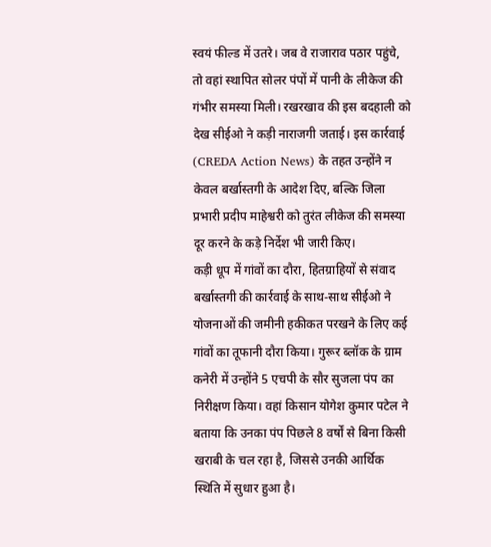स्वयं फील्ड में उतरे। जब वे राजाराव पठार पहुंचे, तो वहां स्थापित सोलर पंपों में पानी के लीकेज की गंभीर समस्या मिली। रखरखाव की इस बदहाली को देख सीईओ ने कड़ी नाराजगी जताई। इस कार्रवाई (CREDA Action News) के तहत उन्होंने न केवल बर्खास्तगी के आदेश दिए, बल्कि जिला प्रभारी प्रदीप माहेश्वरी को तुरंत लीकेज की समस्या दूर करने के कड़े निर्देश भी जारी किए।
कड़ी धूप में गांवों का दौरा, हितग्राहियों से संवाद
बर्खास्तगी की कार्रवाई के साथ-साथ सीईओ ने योजनाओं की जमीनी हकीकत परखने के लिए कई गांवों का तूफानी दौरा किया। गुरूर ब्लॉक के ग्राम कनेरी में उन्होंने 5 एचपी के सौर सुजला पंप का निरीक्षण किया। वहां किसान योगेश कुमार पटेल ने बताया कि उनका पंप पिछले 8 वर्षों से बिना किसी खराबी के चल रहा है, जिससे उनकी आर्थिक स्थिति में सुधार हुआ है।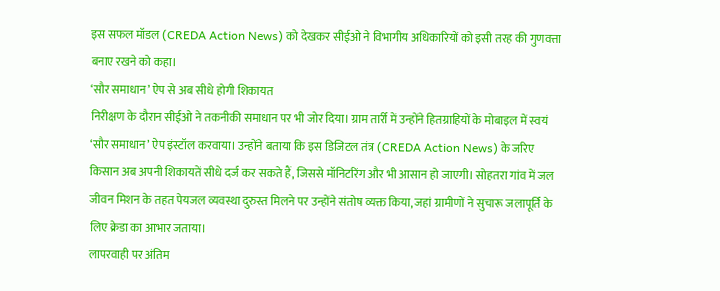इस सफल मॉडल (CREDA Action News) को देखकर सीईओ ने विभागीय अधिकारियों को इसी तरह की गुणवत्ता बनाए रखने को कहा।
‘सौर समाधान’ ऐप से अब सीधे होगी शिकायत
निरीक्षण के दौरान सीईओ ने तकनीकी समाधान पर भी जोर दिया। ग्राम तार्री में उन्होंने हितग्राहियों के मोबाइल में स्वयं ‘सौर समाधान’ ऐप इंस्टॉल करवाया। उन्होंने बताया कि इस डिजिटल तंत्र (CREDA Action News) के जरिए किसान अब अपनी शिकायतें सीधे दर्ज कर सकते हैं, जिससे मॉनिटरिंग और भी आसान हो जाएगी। सोहतरा गांव में जल जीवन मिशन के तहत पेयजल व्यवस्था दुरुस्त मिलने पर उन्होंने संतोष व्यक्त किया, जहां ग्रामीणों ने सुचारू जलापूर्ति के लिए क्रेडा का आभार जताया।
लापरवाही पर अंतिम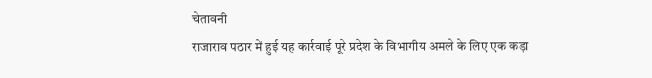चेतावनी
राजाराव पठार में हुई यह कार्रवाई पूरे प्रदेश के विभागीय अमले के लिए एक कड़ा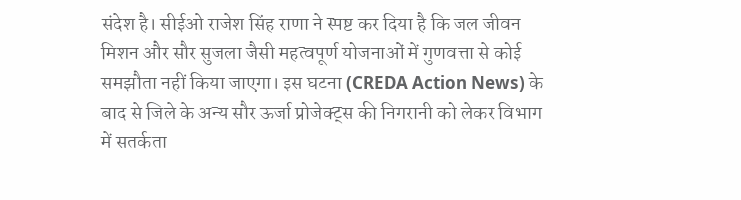संदेश है। सीईओ राजेश सिंह राणा ने स्पष्ट कर दिया है कि जल जीवन मिशन और सौर सुजला जैसी महत्वपूर्ण योजनाओं में गुणवत्ता से कोई समझौता नहीं किया जाएगा। इस घटना (CREDA Action News) के बाद से जिले के अन्य सौर ऊर्जा प्रोजेक्ट्स की निगरानी को लेकर विभाग में सतर्कता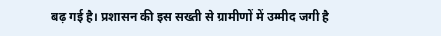बढ़ गई है। प्रशासन की इस सख्ती से ग्रामीणों में उम्मीद जगी है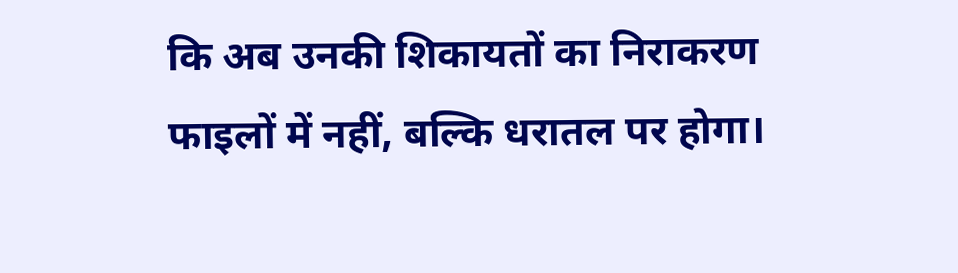कि अब उनकी शिकायतों का निराकरण फाइलों में नहीं, बल्कि धरातल पर होगा।